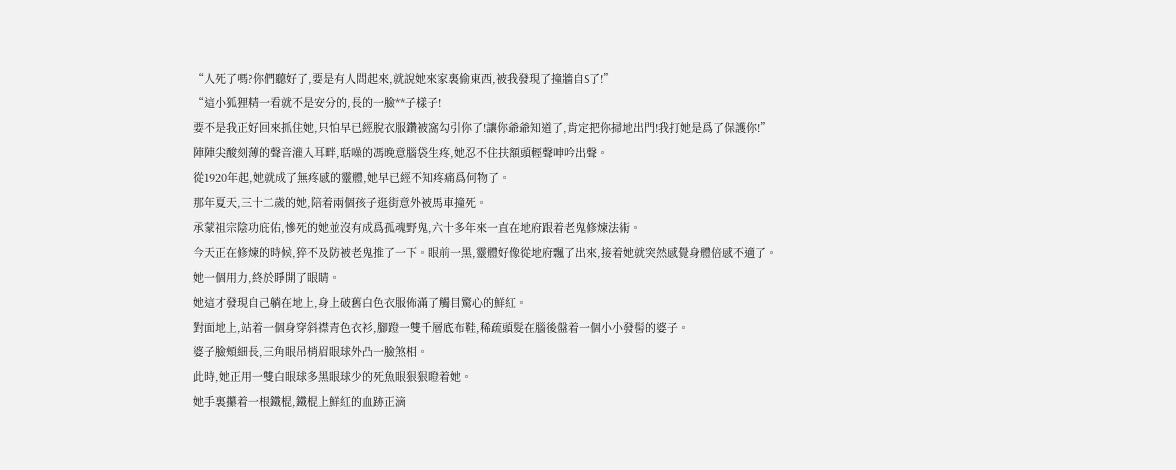“人死了嗎?你們聽好了,要是有人問起來,就說她來家裏偷東西,被我發現了撞牆自S了!”
“這小狐狸精一看就不是安分的,長的一臉**子樣子!
要不是我正好回來抓住她,只怕早已經脫衣服鑽被窩勾引你了!讓你爺爺知道了,肯定把你掃地出門!我打她是爲了保護你!”
陣陣尖酸刻薄的聲音灌入耳畔,聒噪的馮晚意腦袋生疼,她忍不住扶額頭輕聲呻吟出聲。
從1920年起,她就成了無疼感的靈體,她早已經不知疼痛爲何物了。
那年夏天,三十二歲的她,陪着兩個孩子逛街意外被馬車撞死。
承蒙祖宗陰功庇佑,慘死的她並沒有成爲孤魂野鬼,六十多年來一直在地府跟着老鬼修煉法術。
今天正在修煉的時候,猝不及防被老鬼推了一下。眼前一黑,靈體好像從地府飄了出來,接着她就突然感覺身體倍感不適了。
她一個用力,終於睜開了眼睛。
她這才發現自己躺在地上,身上破舊白色衣服佈滿了觸目驚心的鮮紅。
對面地上,站着一個身穿斜襟青色衣衫,腳蹬一雙千層底布鞋,稀疏頭髮在腦後盤着一個小小發髻的婆子。
婆子臉頰細長,三角眼吊梢眉眼球外凸一臉煞相。
此時,她正用一雙白眼球多黑眼球少的死魚眼狠狠瞪着她。
她手裏攥着一根鐵棍,鐵棍上鮮紅的血跡正滴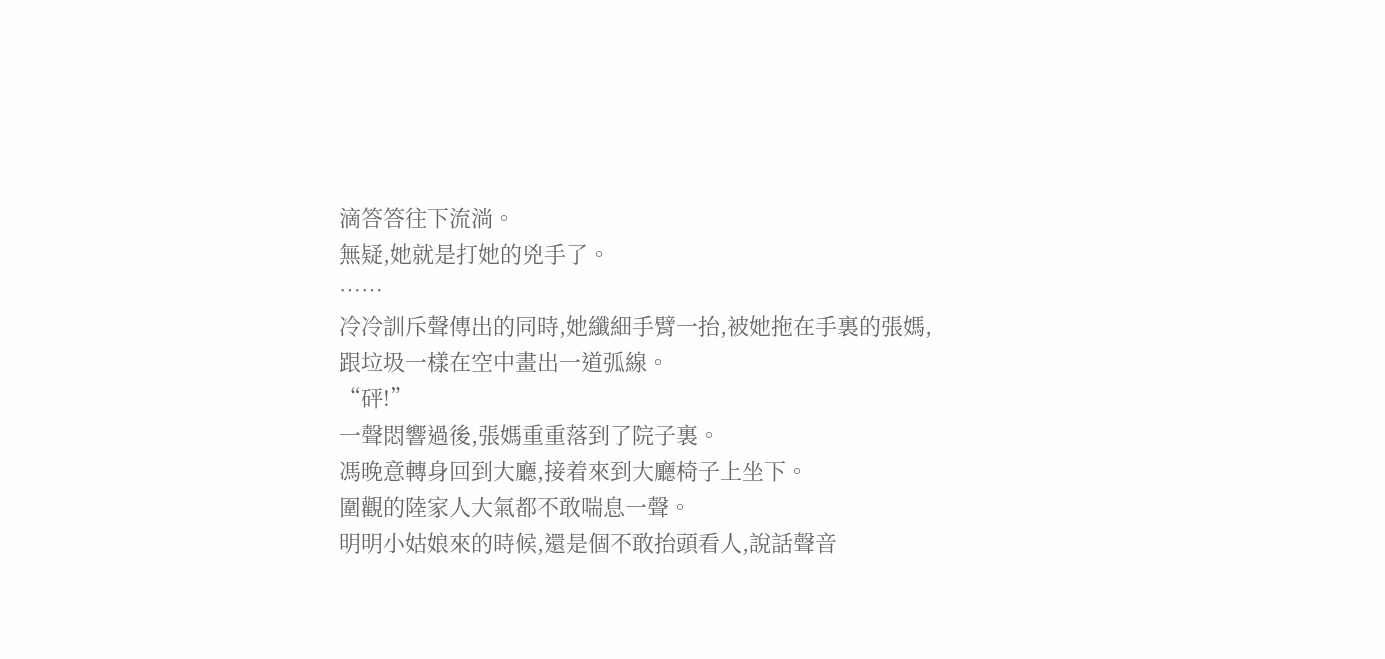滴答答往下流淌。
無疑,她就是打她的兇手了。
……
冷冷訓斥聲傳出的同時,她纖細手臂一抬,被她拖在手裏的張媽,跟垃圾一樣在空中畫出一道弧線。
“砰!”
一聲悶響過後,張媽重重落到了院子裏。
馮晚意轉身回到大廳,接着來到大廳椅子上坐下。
圍觀的陸家人大氣都不敢喘息一聲。
明明小姑娘來的時候,還是個不敢抬頭看人,說話聲音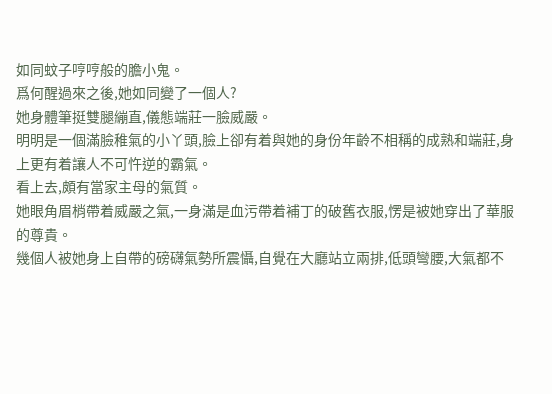如同蚊子哼哼般的膽小鬼。
爲何醒過來之後,她如同變了一個人?
她身體筆挺雙腿繃直,儀態端莊一臉威嚴。
明明是一個滿臉稚氣的小丫頭,臉上卻有着與她的身份年齡不相稱的成熟和端莊,身上更有着讓人不可忤逆的霸氣。
看上去,頗有當家主母的氣質。
她眼角眉梢帶着威嚴之氣,一身滿是血污帶着補丁的破舊衣服,愣是被她穿出了華服的尊貴。
幾個人被她身上自帶的磅礴氣勢所震懾,自覺在大廳站立兩排,低頭彎腰,大氣都不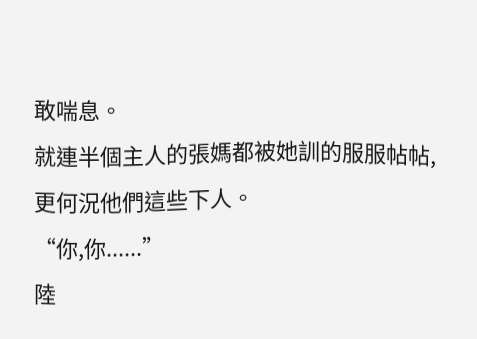敢喘息。
就連半個主人的張媽都被她訓的服服帖帖,更何況他們這些下人。
“你,你......”
陸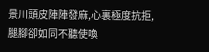景川頭皮陣陣發麻,心裏極度抗拒,腿腳卻如同不聽使喚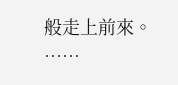般走上前來。
……